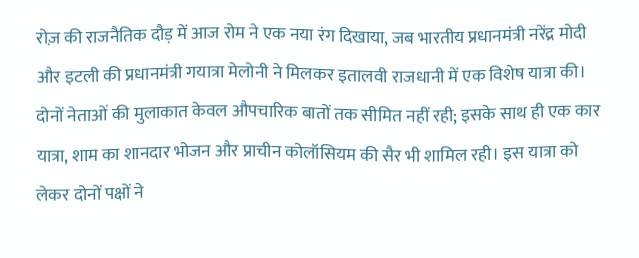रोज़ की राजनैतिक दौड़ में आज रोम ने एक नया रंग दिखाया, जब भारतीय प्रधानमंत्री नरेंद्र मोदी और इटली की प्रधानमंत्री गयात्रा मेलोनी ने मिलकर इतालवी राजधानी में एक विशेष यात्रा की। दोनों नेताओं की मुलाकात केवल औपचारिक बातों तक सीमित नहीं रही; इसके साथ ही एक कार यात्रा, शाम का शानदार भोजन और प्राचीन कोलॉसियम की सैर भी शामिल रही। इस यात्रा को लेकर दोनों पक्षों ने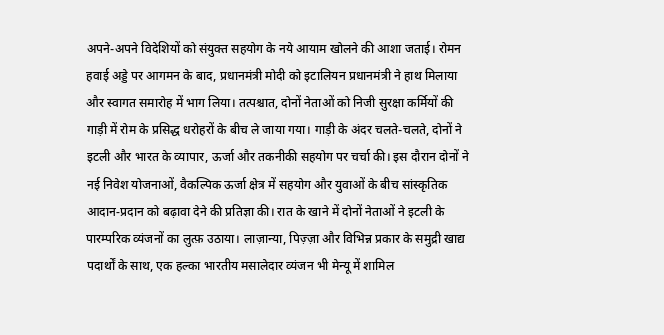अपने-अपने विदेशियों को संयुक्त सहयोग के नये आयाम खोलने की आशा जताई। रोमन हवाई अड्डे पर आगमन के बाद, प्रधानमंत्री मोदी को इटालियन प्रधानमंत्री ने हाथ मिलाया और स्वागत समारोह में भाग लिया। तत्पश्चात, दोनों नेताओं को निजी सुरक्षा कर्मियों की गाड़ी में रोम के प्रसिद्ध धरोहरों के बीच ले जाया गया। गाड़ी के अंदर चलते-चलते, दोनों ने इटली और भारत के व्यापार, ऊर्जा और तकनीकी सहयोग पर चर्चा की। इस दौरान दोनों ने नई निवेश योजनाओं, वैकल्पिक ऊर्जा क्षेत्र में सहयोग और युवाओं के बीच सांस्कृतिक आदान‑प्रदान को बढ़ावा देने की प्रतिज्ञा की। रात के खाने में दोनों नेताओं ने इटली के पारम्परिक व्यंजनों का लुत्फ़ उठाया। लाज़ान्या, पिज़्ज़ा और विभिन्न प्रकार के समुद्री खाद्य पदार्थों के साथ, एक हल्का भारतीय मसालेदार व्यंजन भी मेन्यू में शामिल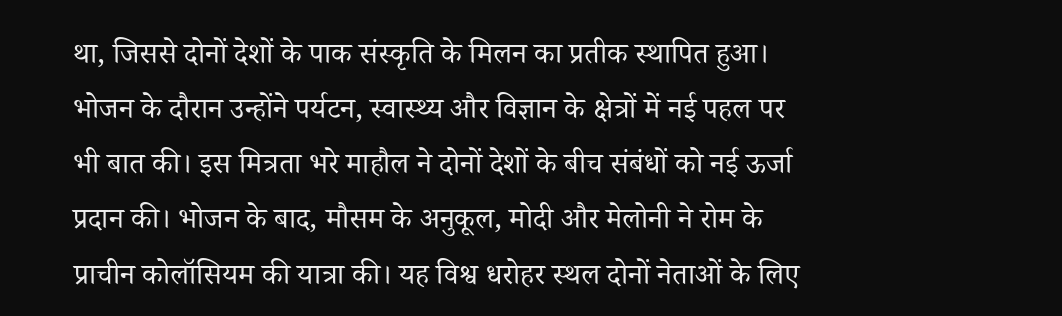था, जिससे दोनों देशों के पाक संस्कृति के मिलन का प्रतीक स्थापित हुआ। भोजन के दौरान उन्होंने पर्यटन, स्वास्थ्य और विज्ञान के क्षेत्रों में नई पहल पर भी बात की। इस मित्रता भरे माहौल ने दोनों देशों के बीच संबंधों को नई ऊर्जा प्रदान की। भोजन के बाद, मौसम के अनुकूल, मोदी और मेलोनी ने रोम के प्राचीन कोलॉसियम की यात्रा की। यह विश्व धरोहर स्थल दोनों नेताओं के लिए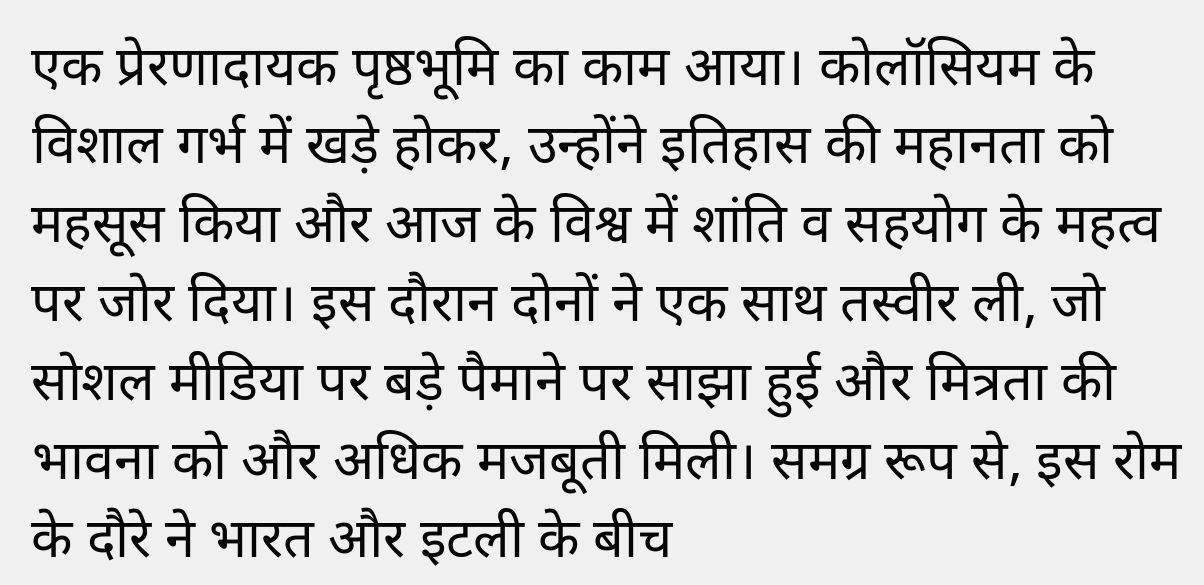एक प्रेरणादायक पृष्ठभूमि का काम आया। कोलॉसियम के विशाल गर्भ में खड़े होकर, उन्होंने इतिहास की महानता को महसूस किया और आज के विश्व में शांति व सहयोग के महत्व पर जोर दिया। इस दौरान दोनों ने एक साथ तस्वीर ली, जो सोशल मीडिया पर बड़े पैमाने पर साझा हुई और मित्रता की भावना को और अधिक मजबूती मिली। समग्र रूप से, इस रोम के दौरे ने भारत और इटली के बीच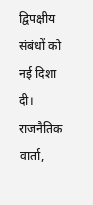द्विपक्षीय संबंधों को नई दिशा दी। राजनैतिक वार्ता,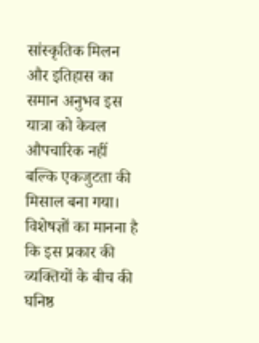सांस्कृतिक मिलन और इतिहास का समान अनुभव इस यात्रा को केवल औपचारिक नहीं बल्कि एकजुटता की मिसाल बना गया। विशेषज्ञों का मानना है कि इस प्रकार की व्यक्तियों के बीच की घनिष्ठ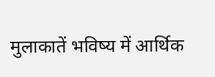मुलाकातें भविष्य में आर्थिक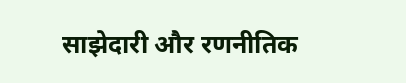साझेदारी और रणनीतिक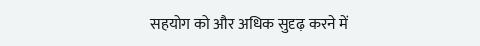सहयोग को और अधिक सुदृढ़ करने में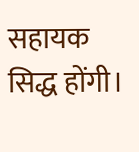सहायक सिद्ध होंगी।